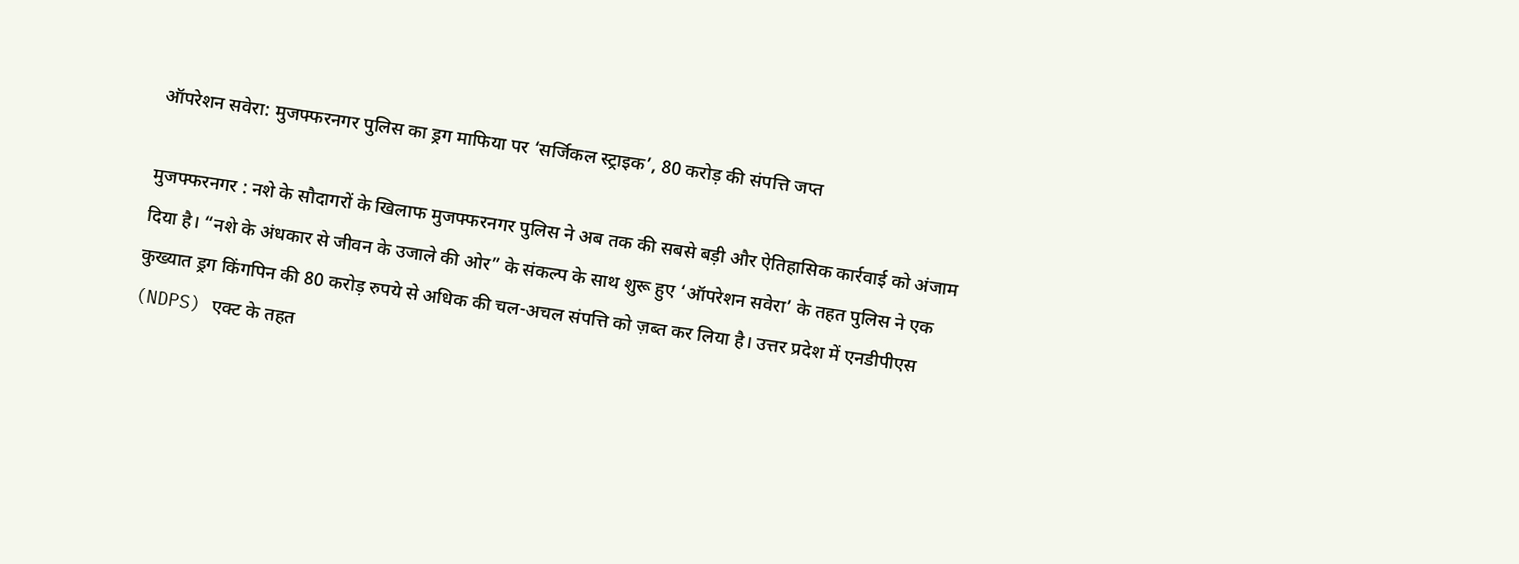ऑपरेशन सवेरा: मुजफ्फरनगर पुलिस का ड्रग माफिया पर ‘सर्जिकल स्ट्राइक’, 80 करोड़ की संपत्ति जप्त

मुजफ्फरनगर : नशे के सौदागरों के खिलाफ मुजफ्फरनगर पुलिस ने अब तक की सबसे बड़ी और ऐतिहासिक कार्रवाई को अंजाम दिया है। “नशे के अंधकार से जीवन के उजाले की ओर” के संकल्प के साथ शुरू हुए ‘ऑपरेशन सवेरा’ के तहत पुलिस ने एक कुख्यात ड्रग किंगपिन की 80 करोड़ रुपये से अधिक की चल-अचल संपत्ति को ज़ब्त कर लिया है। उत्तर प्रदेश में एनडीपीएस (NDPS) एक्ट के तहत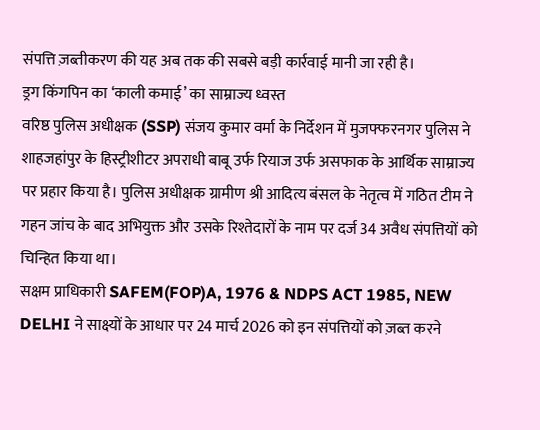संपत्ति ज़ब्तीकरण की यह अब तक की सबसे बड़ी कार्रवाई मानी जा रही है।
ड्रग किंगपिन का ‘काली कमाई’ का साम्राज्य ध्वस्त
वरिष्ठ पुलिस अधीक्षक (SSP) संजय कुमार वर्मा के निर्देशन में मुजफ्फरनगर पुलिस ने शाहजहांपुर के हिस्ट्रीशीटर अपराधी बाबू उर्फ रियाज उर्फ असफाक के आर्थिक साम्राज्य पर प्रहार किया है। पुलिस अधीक्षक ग्रामीण श्री आदित्य बंसल के नेतृत्व में गठित टीम ने गहन जांच के बाद अभियुक्त और उसके रिश्तेदारों के नाम पर दर्ज 34 अवैध संपत्तियों को चिन्हित किया था।
सक्षम प्राधिकारी SAFEM(FOP)A, 1976 & NDPS ACT 1985, NEW DELHI ने साक्ष्यों के आधार पर 24 मार्च 2026 को इन संपत्तियों को ज़ब्त करने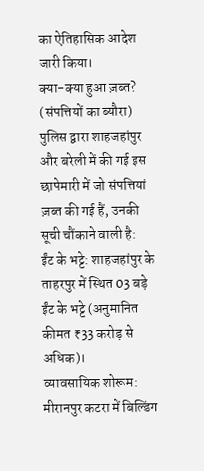का ऐतिहासिक आदेश जारी किया।
क्या-क्या हुआ ज़ब्त? (संपत्तियों का ब्यौरा)
पुलिस द्वारा शाहजहांपुर और बरेली में की गई इस छापेमारी में जो संपत्तियां ज़ब्त की गई हैं, उनकी सूची चौंकाने वाली है:
ईंट के भट्टे: शाहजहांपुर के ताहरपुर में स्थित 03 बड़े ईंट के भट्टे (अनुमानित कीमत ₹33 करोड़ से अधिक)।
व्यावसायिक शोरूम: मीरानपुर कटरा में बिल्डिंग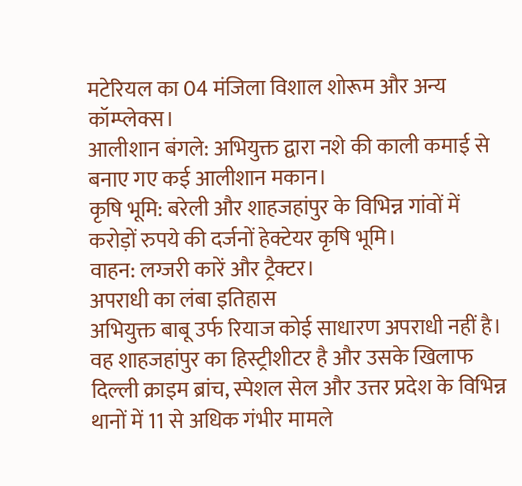मटेरियल का 04 मंजिला विशाल शोरूम और अन्य कॉम्प्लेक्स।
आलीशान बंगले: अभियुक्त द्वारा नशे की काली कमाई से बनाए गए कई आलीशान मकान।
कृषि भूमि: बरेली और शाहजहांपुर के विभिन्न गांवों में करोड़ों रुपये की दर्जनों हेक्टेयर कृषि भूमि।
वाहन: लग्जरी कारें और ट्रैक्टर।
अपराधी का लंबा इतिहास
अभियुक्त बाबू उर्फ रियाज कोई साधारण अपराधी नहीं है। वह शाहजहांपुर का हिस्ट्रीशीटर है और उसके खिलाफ दिल्ली क्राइम ब्रांच, स्पेशल सेल और उत्तर प्रदेश के विभिन्न थानों में 11 से अधिक गंभीर मामले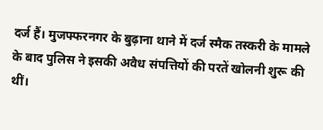दर्ज हैं। मुजफ्फरनगर के बुढ़ाना थाने में दर्ज स्मैक तस्करी के मामले के बाद पुलिस ने इसकी अवैध संपत्तियों की परतें खोलनी शुरू की थीं।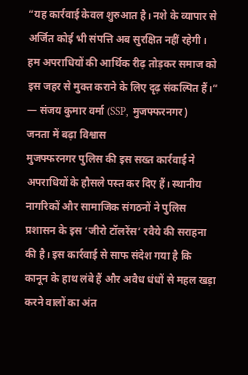“यह कार्रवाई केवल शुरुआत है। नशे के व्यापार से अर्जित कोई भी संपत्ति अब सुरक्षित नहीं रहेगी। हम अपराधियों की आर्थिक रीढ़ तोड़कर समाज को इस जहर से मुक्त कराने के लिए दृढ़ संकल्पित हैं।”
— संजय कुमार वर्मा (SSP, मुजफ्फरनगर)
जनता में बढ़ा विश्वास
मुजफ्फरनगर पुलिस की इस सख्त कार्रवाई ने अपराधियों के हौसले पस्त कर दिए हैं। स्थानीय नागरिकों और सामाजिक संगठनों ने पुलिस प्रशासन के इस ‘जीरो टॉलरेंस’ रवैये की सराहना की है। इस कार्रवाई से साफ संदेश गया है कि कानून के हाथ लंबे हैं और अवैध धंधों से महल खड़ा करने वालों का अंत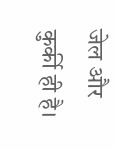जेल और कुर्की ही है।